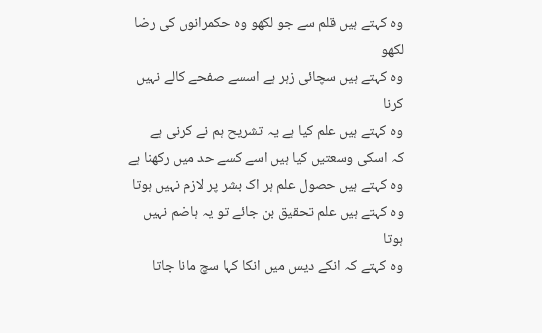وہ کہتے ہیں قلم سے جو لکھو وہ حکمرانوں کی رضا لکھو
وہ کہتے ہیں سچائی زہر ہے اسسے صفحے کالے نہیں کرنا
وہ کہتے ہیں علم کیا ہے یہ تشریح ہم نے کرنی ہے
کہ اسکی وسعتیں کیا ہیں اسے کسے حد میں رکھنا ہے
وہ کہتے ہیں حصول علم ہر اک بشر پر لازم نہیں ہوتا
وہ کہتے ہیں علم تحقیق بن جائے تو یہ ہاضم نہیں ہوتا
وہ کہتے کہ انکے دیس میں انکا کہا سچ مانا جاتا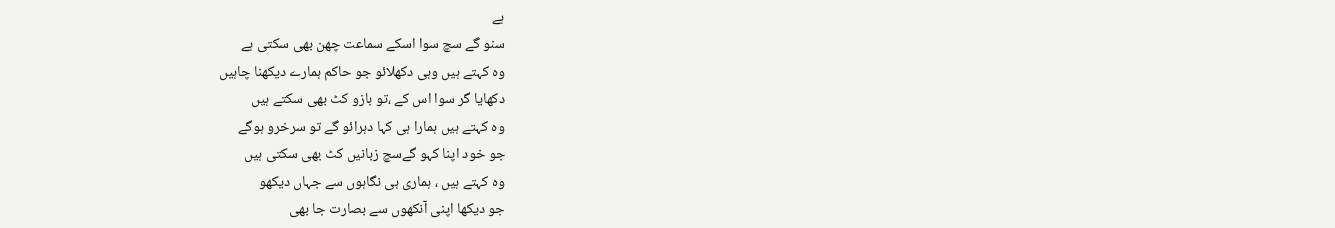ہے
سنو گے سچ سوا اسکے سماعت چھن بھی سکتی ہے
وہ کہتے ہیں وہی دکھلائو جو حاکم ہمارے دیکھنا چاہیں
دکھایا گر سوا اس کے ،تو بازو کٹ بھی سکتے ہیں
وہ کہتے ہیں ہمارا ہی کہا دہرائو گے تو سرخرو ہوگے
جو خود اپنا کہو گےسچ زبانیں کٹ بھی سکتی ہیں
وہ کہتے ہیں ، ہماری ہی نگاہوں سے جہاں دیکھو
جو دیکھا اپنی آنکھوں سے بصارت جا بھی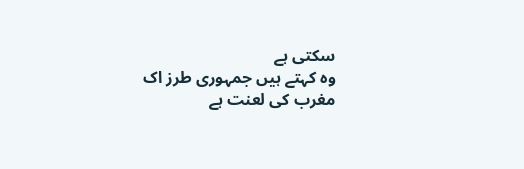سکتی ہے
وہ کہتے ہیں جمہوری طرز اک مغرب کی لعنت ہے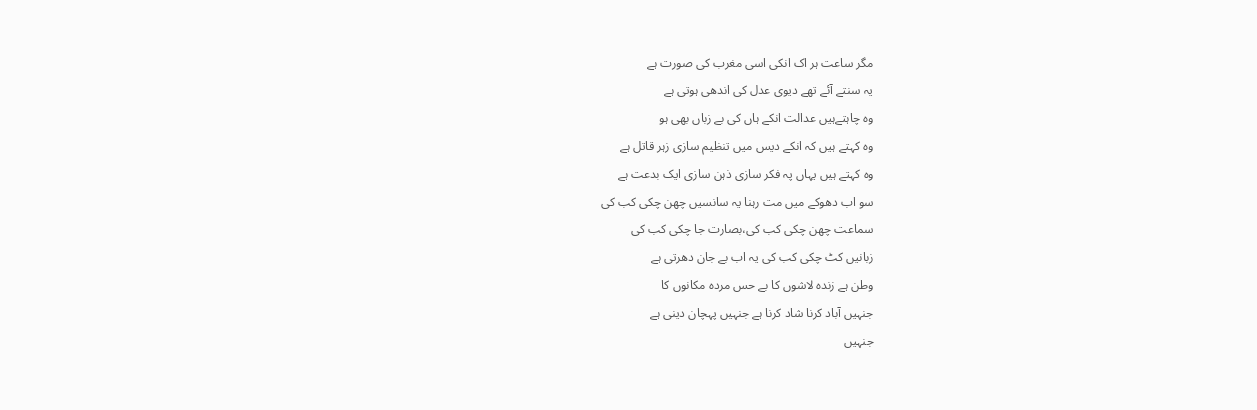مگر ساعت ہر اک انکی اسی مغرب کی صورت ہے
یہ سنتے آئے تھے دیوی عدل کی اندھی ہوتی ہے
وہ چاہتےہیں عدالت انکے ہاں کی بے زباں بھی ہو
وہ کہتے ہیں کہ انکے دیس میں تنظیم سازی زہر قاتل ہے
وہ کہتے ہیں یہاں پہ فکر سازی ذہن سازی ایک بدعت ہے
سو اب دھوکے میں مت رہنا یہ سانسیں چھن چکی کب کی
سماعت چھن چکی کب کی،بصارت جا چکی کب کی
زبانیں کٹ چکی کب کی یہ اب بے جان دھرتی ہے
وطن ہے زندہ لاشوں کا بے حس مردہ مکانوں کا
جنہیں آباد کرنا شاد کرنا ہے جنہیں پہچان دینی ہے
جنہیں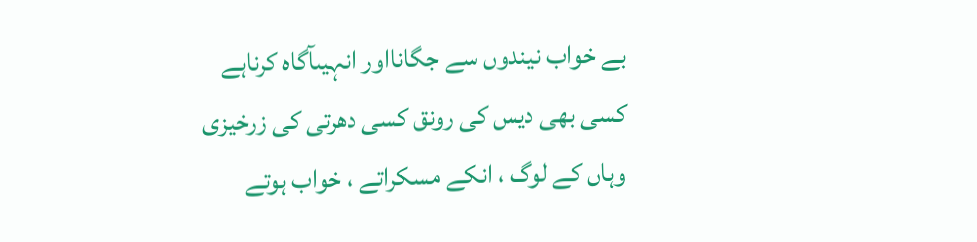بے خواب نیندوں سے جگانااور انہیںآگاہ کرناہے
کسی بھی دیس کی رونق کسی دھرتی کی زرخیزی
وہاں کے لوگ ، انکے مسکراتے ، خواب ہوتے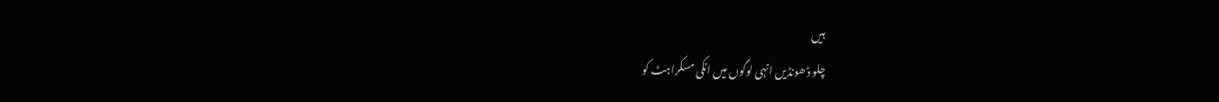ہیں
چلو ڈھونڈیں انہی لوگوں میں انکی مسکراہٹ کو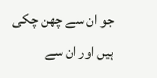جو ان سے چھن چکی ہیں اور ان سے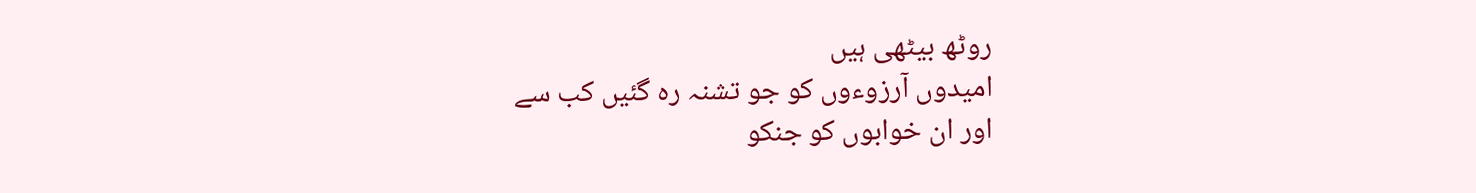روٹھ بیٹھی ہیں
امیدوں آرزوءوں کو جو تشنہ رہ گئیں کب سے
اور ان خوابوں کو جنکو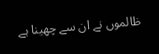ظالموں نے ان سے چھینا ہے